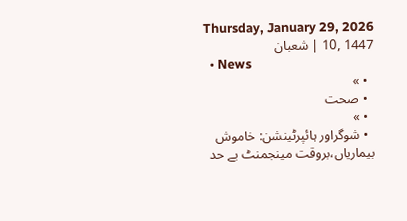Thursday, January 29, 2026 | 10, 1447 شعبان
  • News
  • »
  • صحت
  • »
  • شوگراور ہائپرٹینشن: خاموش بیماریاں،بروقت مینجمنٹ بے حد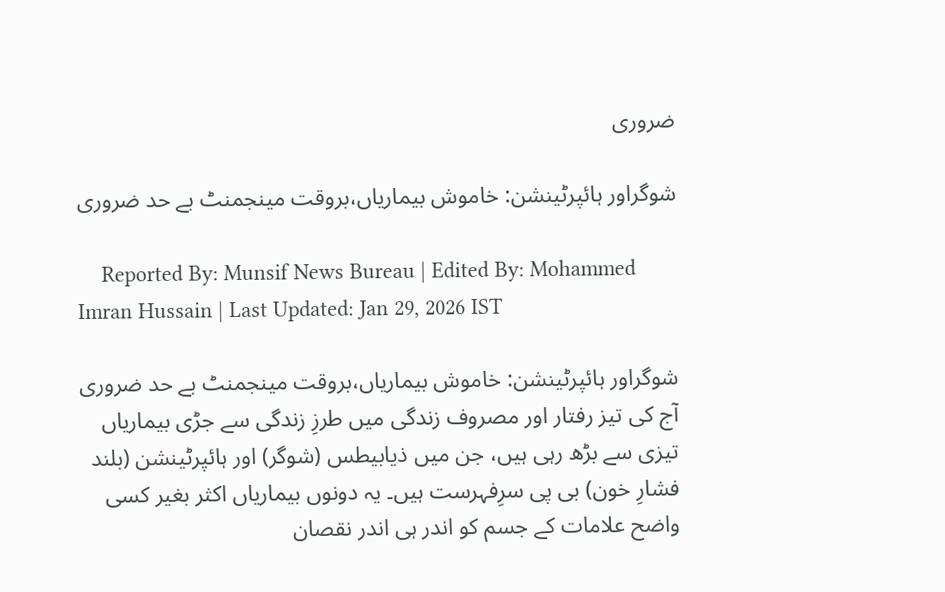ضروری

شوگراور ہائپرٹینشن: خاموش بیماریاں،بروقت مینجمنٹ بے حد ضروری

    Reported By: Munsif News Bureau | Edited By: Mohammed Imran Hussain | Last Updated: Jan 29, 2026 IST

شوگراور ہائپرٹینشن: خاموش بیماریاں،بروقت مینجمنٹ بے حد ضروری
آج کی تیز رفتار اور مصروف زندگی میں طرزِ زندگی سے جڑی بیماریاں تیزی سے بڑھ رہی ہیں، جن میں ذیابیطس (شوگر) اور ہائپرٹینشن (بلند فشارِ خون) بی پی سرِفہرست ہیں۔ یہ دونوں بیماریاں اکثر بغیر کسی واضح علامات کے جسم کو اندر ہی اندر نقصان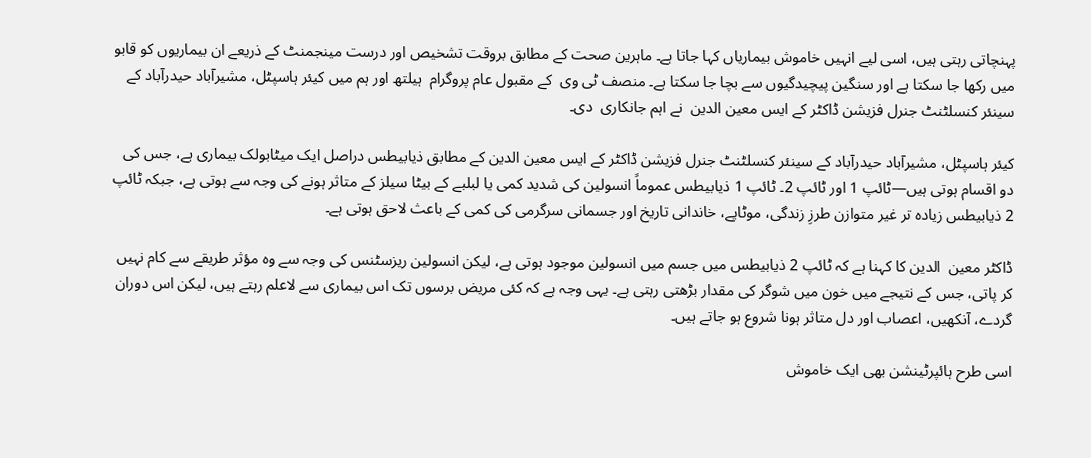پہنچاتی رہتی ہیں، اسی لیے انہیں خاموش بیماریاں کہا جاتا ہے۔ ماہرین صحت کے مطابق بروقت تشخیص اور درست مینجمنٹ کے ذریعے ان بیماریوں کو قابو میں رکھا جا سکتا ہے اور سنگین پیچیدگیوں سے بچا جا سکتا ہے۔ منصف ٹی وی  کے مقبول عام پروگرام  ہیلتھ اور ہم میں کیئر ہاسپٹل، مشیرآباد حیدرآباد کے سینئر کنسلٹنٹ جنرل فزیشن ڈاکٹر کے ایس معین الدین  نے اہم جانکاری  دی۔

کیئر ہاسپٹل، مشیرآباد حیدرآباد کے سینئر کنسلٹنٹ جنرل فزیشن ڈاکٹر کے ایس معین الدین کے مطابق ذیابیطس دراصل ایک میٹابولک بیماری ہے، جس کی دو اقسام ہوتی ہیں—ٹائپ 1 اور ٹائپ 2۔ ٹائپ 1 ذیابیطس عموماً انسولین کی شدید کمی یا لبلبے کے بیٹا سیلز کے متاثر ہونے کی وجہ سے ہوتی ہے، جبکہ ٹائپ 2 ذیابیطس زیادہ تر غیر متوازن طرزِ زندگی، موٹاپے، خاندانی تاریخ اور جسمانی سرگرمی کی کمی کے باعث لاحق ہوتی ہے۔

ڈاکٹر معین  الدین کا کہنا ہے کہ ٹائپ 2 ذیابیطس میں جسم میں انسولین موجود ہوتی ہے، لیکن انسولین ریزسٹنس کی وجہ سے وہ مؤثر طریقے سے کام نہیں کر پاتی، جس کے نتیجے میں خون میں شوگر کی مقدار بڑھتی رہتی ہے۔ یہی وجہ ہے کہ کئی مریض برسوں تک اس بیماری سے لاعلم رہتے ہیں، لیکن اس دوران گردے، آنکھیں، اعصاب اور دل متاثر ہونا شروع ہو جاتے ہیں۔

اسی طرح ہائپرٹینشن بھی ایک خاموش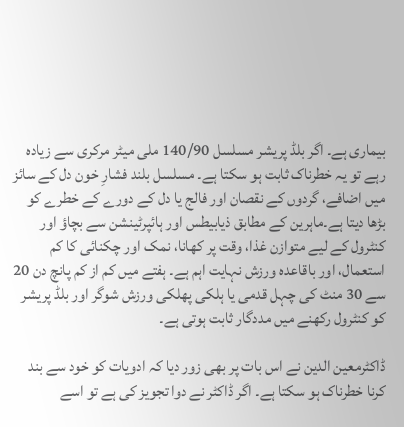بیماری ہے۔ اگر بلڈ پریشر مسلسل 140/90 ملی میٹر مرکری سے زیادہ رہے تو یہ خطرناک ثابت ہو سکتا ہے۔ مسلسل بلند فشارِ خون دل کے سائز میں اضافے، گردوں کے نقصان اور فالج یا دل کے دورے کے خطرے کو بڑھا دیتا ہے۔ماہرین کے مطابق ذیابیطس اور ہائپرٹینشن سے بچاؤ اور کنٹرول کے لیے متوازن غذا، وقت پر کھانا، نمک اور چکنائی کا کم استعمال، اور باقاعدہ ورزش نہایت اہم ہے۔ ہفتے میں کم از کم پانچ دن 20 سے 30 منٹ کی چہل قدمی یا ہلکی پھلکی ورزش شوگر اور بلڈ پریشر کو کنٹرول رکھنے میں مددگار ثابت ہوتی ہے۔

ڈاکٹرمعین الدین نے اس بات پر بھی زور دیا کہ ادویات کو خود سے بند کرنا خطرناک ہو سکتا ہے۔ اگر ڈاکٹر نے دوا تجویز کی ہے تو اسے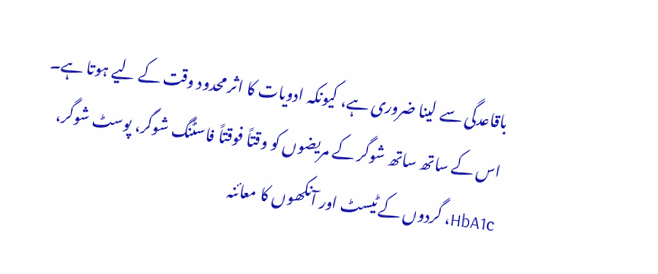باقاعدگی سے لینا ضروری ہے، کیونکہ ادویات کا اثر محدود وقت کے لیے ہوتا ہے۔ اس کے ساتھ ساتھ شوگر کے مریضوں کو وقتاً فوقتاً فاسٹنگ شوگر، پوسٹ شوگر، HbA1c، گردوں کے ٹیسٹ اور آنکھوں کا معائنہ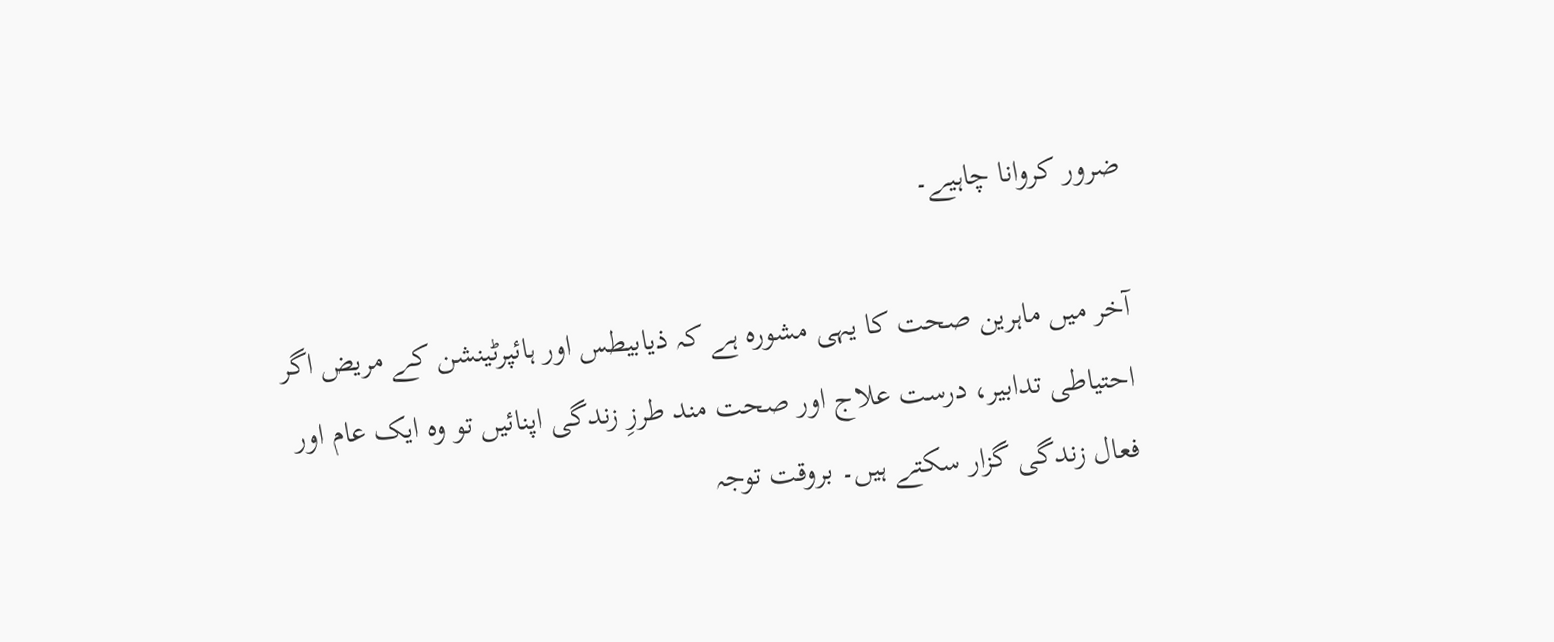ضرور کروانا چاہیے۔

آخر میں ماہرین صحت کا یہی مشورہ ہے کہ ذیابیطس اور ہائپرٹینشن کے مریض اگر احتیاطی تدابیر، درست علاج اور صحت مند طرزِ زندگی اپنائیں تو وہ ایک عام اور فعال زندگی گزار سکتے ہیں۔ بروقت توجہ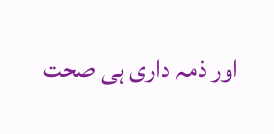اور ذمہ داری ہی صحت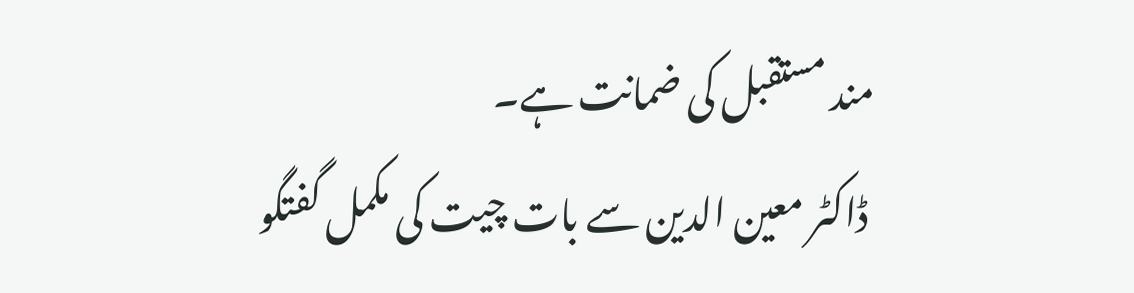مند مستقبل کی ضمانت ہے۔
 ڈاکٹر معین الدین سے بات چیت کی مکمل گفتگو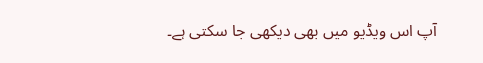آپ اس ویڈیو میں بھی دیکھی جا سکتی ہے۔